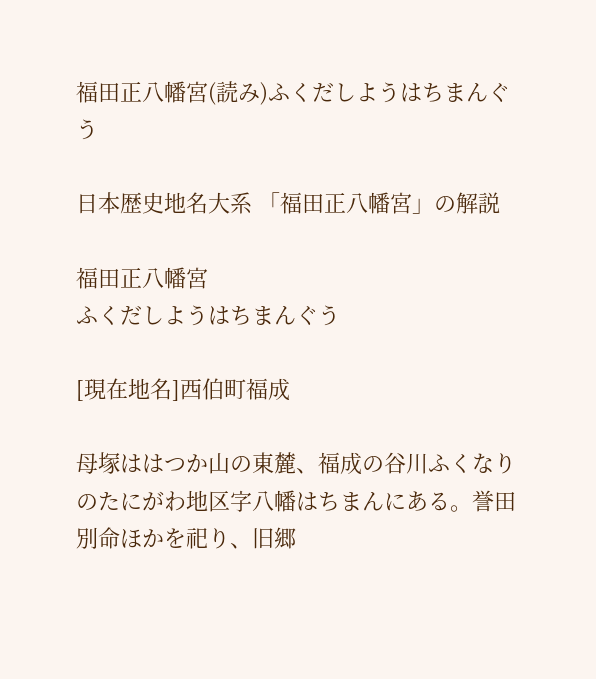福田正八幡宮(読み)ふくだしようはちまんぐう

日本歴史地名大系 「福田正八幡宮」の解説

福田正八幡宮
ふくだしようはちまんぐう

[現在地名]西伯町福成

母塚ははつか山の東麓、福成の谷川ふくなりのたにがわ地区字八幡はちまんにある。誉田別命ほかを祀り、旧郷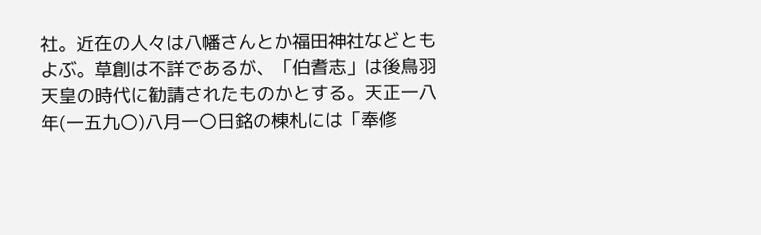社。近在の人々は八幡さんとか福田神社などともよぶ。草創は不詳であるが、「伯耆志」は後鳥羽天皇の時代に勧請されたものかとする。天正一八年(一五九〇)八月一〇日銘の棟札には「奉修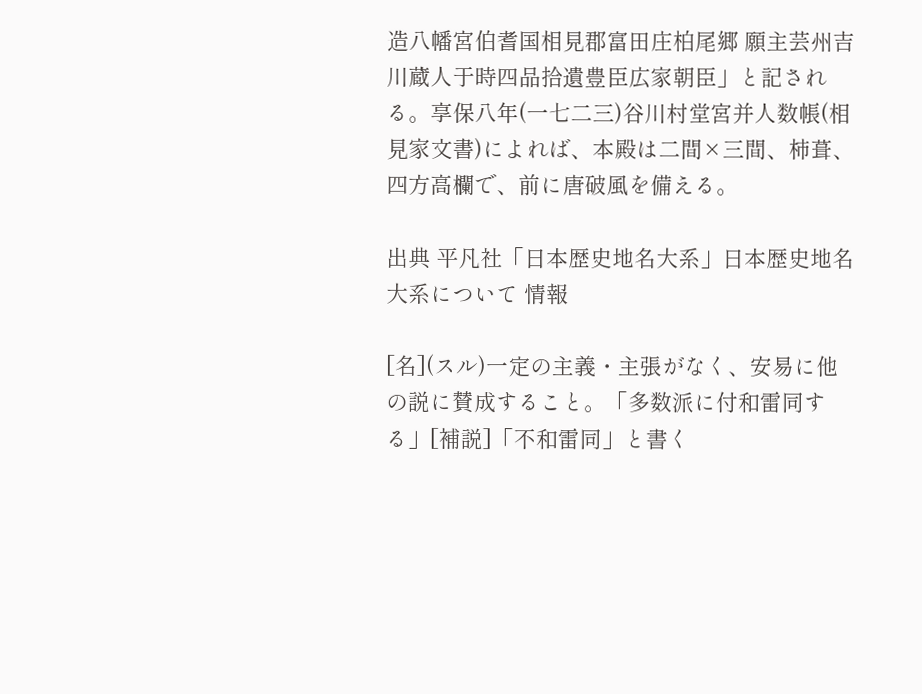造八幡宮伯耆国相見郡富田庄柏尾郷 願主芸州吉川蔵人于時四品拾遺豊臣広家朝臣」と記される。享保八年(一七二三)谷川村堂宮并人数帳(相見家文書)によれば、本殿は二間×三間、柿葺、四方高欄で、前に唐破風を備える。

出典 平凡社「日本歴史地名大系」日本歴史地名大系について 情報

[名](スル)一定の主義・主張がなく、安易に他の説に賛成すること。「多数派に付和雷同する」[補説]「不和雷同」と書く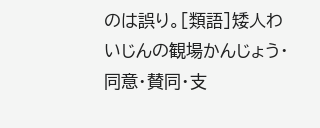のは誤り。[類語]矮人わいじんの観場かんじょう・同意・賛同・支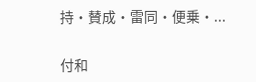持・賛成・雷同・便乗・...

付和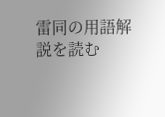雷同の用語解説を読む